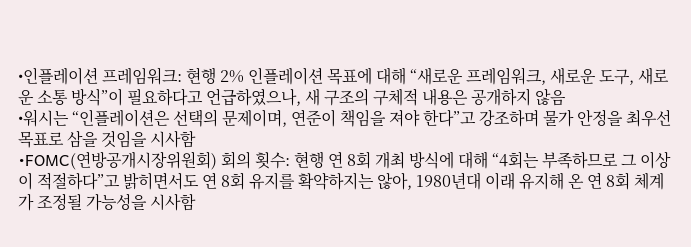•인플레이션 프레임워크: 현행 2% 인플레이션 목표에 대해 “새로운 프레임워크, 새로운 도구, 새로운 소통 방식”이 필요하다고 언급하였으나, 새 구조의 구체적 내용은 공개하지 않음
•워시는 “인플레이션은 선택의 문제이며, 연준이 책임을 져야 한다”고 강조하며 물가 안정을 최우선 목표로 삼을 것임을 시사함
•FOMC(연방공개시장위원회) 회의 횟수: 현행 연 8회 개최 방식에 대해 “4회는 부족하므로 그 이상이 적절하다”고 밝히면서도 연 8회 유지를 확약하지는 않아, 1980년대 이래 유지해 온 연 8회 체계가 조정될 가능성을 시사함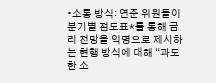•소통 방식: 연준 위원들이 분기별 점도표*를 통해 금리 전망을 익명으로 제시하는 현행 방식에 대해 “과도한 소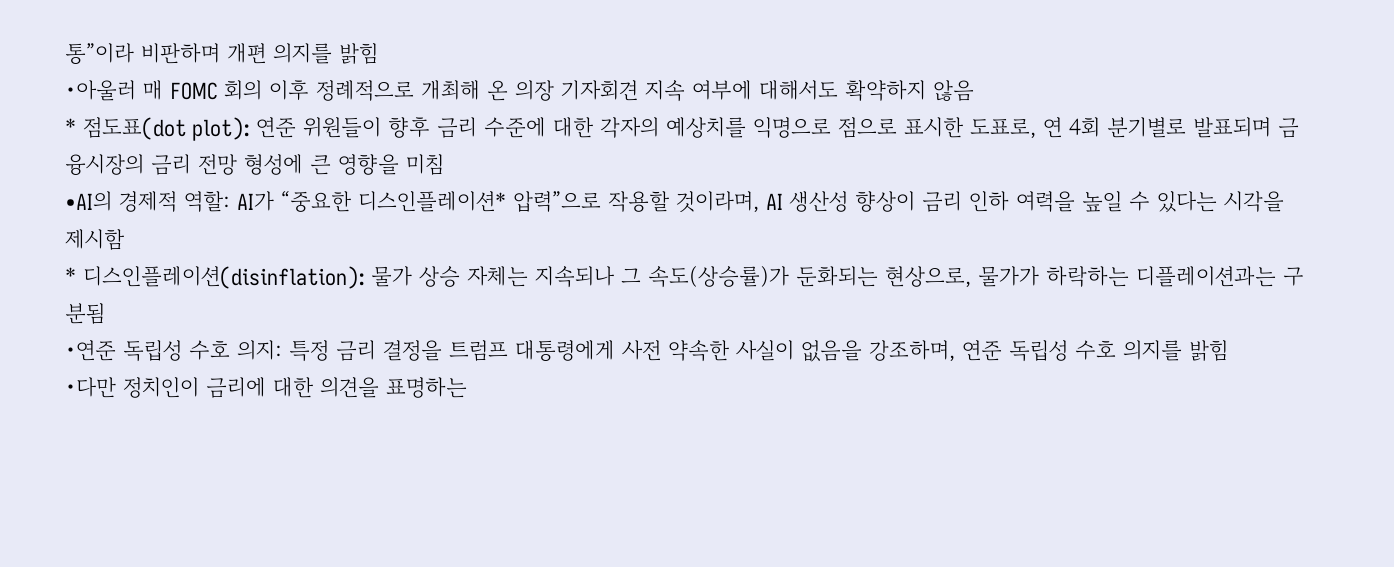통”이라 비판하며 개편 의지를 밝힘
•아울러 매 FOMC 회의 이후 정례적으로 개최해 온 의장 기자회견 지속 여부에 대해서도 확약하지 않음
* 점도표(dot plot): 연준 위원들이 향후 금리 수준에 대한 각자의 예상치를 익명으로 점으로 표시한 도표로, 연 4회 분기별로 발표되며 금융시장의 금리 전망 형성에 큰 영향을 미침
•AI의 경제적 역할: AI가 “중요한 디스인플레이션* 압력”으로 작용할 것이라며, AI 생산성 향상이 금리 인하 여력을 높일 수 있다는 시각을 제시함
* 디스인플레이션(disinflation): 물가 상승 자체는 지속되나 그 속도(상승률)가 둔화되는 현상으로, 물가가 하락하는 디플레이션과는 구분됨
•연준 독립성 수호 의지: 특정 금리 결정을 트럼프 대통령에게 사전 약속한 사실이 없음을 강조하며, 연준 독립성 수호 의지를 밝힘
•다만 정치인이 금리에 대한 의견을 표명하는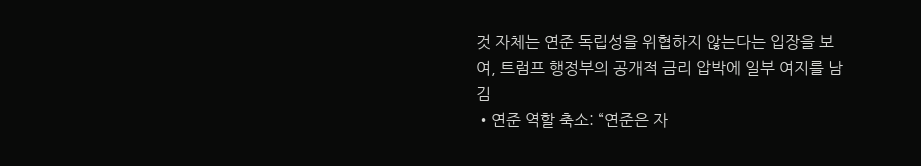것 자체는 연준 독립성을 위협하지 않는다는 입장을 보여, 트럼프 행정부의 공개적 금리 압박에 일부 여지를 남김
•연준 역할 축소: “연준은 자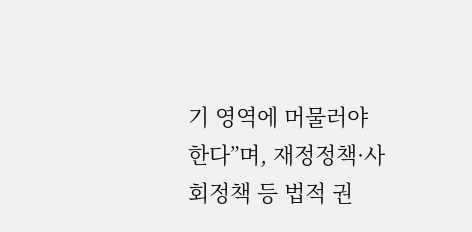기 영역에 머물러야 한다”며, 재정정책·사회정책 등 법적 권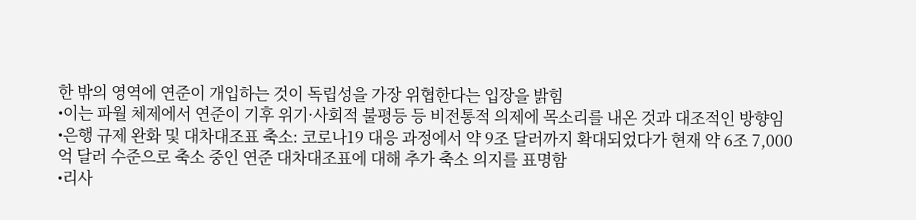한 밖의 영역에 연준이 개입하는 것이 독립성을 가장 위협한다는 입장을 밝힘
•이는 파월 체제에서 연준이 기후 위기·사회적 불평등 등 비전통적 의제에 목소리를 내온 것과 대조적인 방향임
•은행 규제 완화 및 대차대조표 축소: 코로나19 대응 과정에서 약 9조 달러까지 확대되었다가 현재 약 6조 7,000억 달러 수준으로 축소 중인 연준 대차대조표에 대해 추가 축소 의지를 표명함
•리사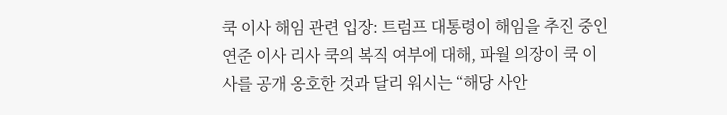쿡 이사 해임 관련 입장: 트럼프 대통령이 해임을 추진 중인 연준 이사 리사 쿡의 복직 여부에 대해, 파월 의장이 쿡 이사를 공개 옹호한 것과 달리 워시는 “해당 사안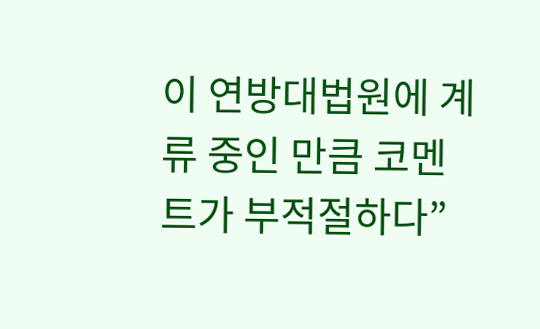이 연방대법원에 계류 중인 만큼 코멘트가 부적절하다”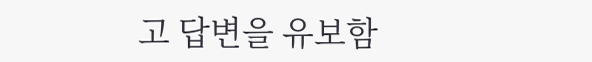고 답변을 유보함